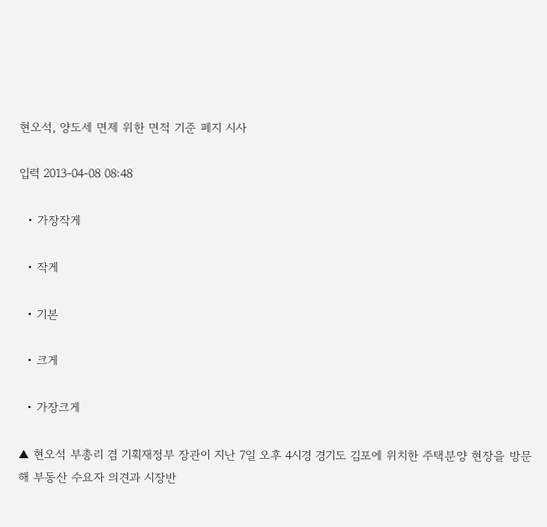현오석, 양도세 면제 위한 면적 기준 폐지 시사

입력 2013-04-08 08:48

  • 가장작게

  • 작게

  • 기본

  • 크게

  • 가장크게

▲ 현오석 부총리 겸 기획재정부 장관이 지난 7일 오후 4시경 경기도 김포에 위치한 주택분양 현장을 방문해 부동산 수요자 의견과 시장반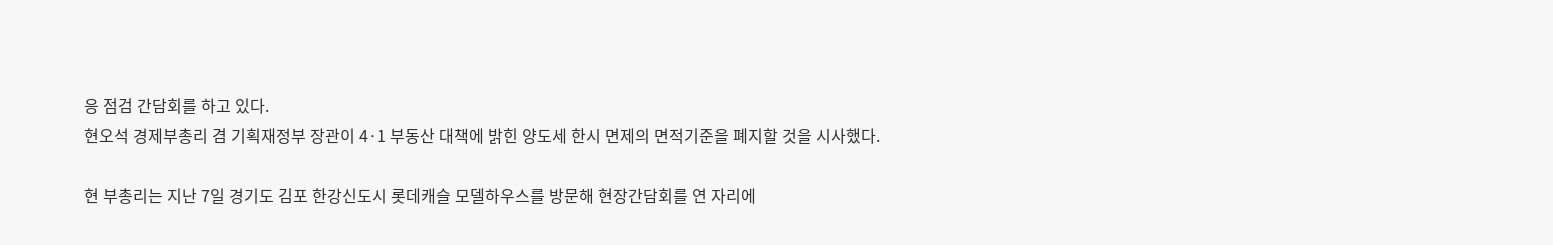응 점검 간담회를 하고 있다.
현오석 경제부총리 겸 기획재정부 장관이 4·1 부동산 대책에 밝힌 양도세 한시 면제의 면적기준을 폐지할 것을 시사했다.

현 부총리는 지난 7일 경기도 김포 한강신도시 롯데캐슬 모델하우스를 방문해 현장간담회를 연 자리에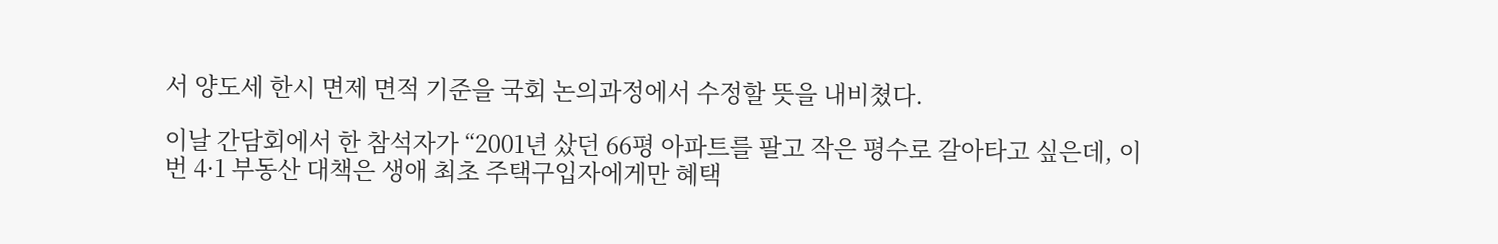서 양도세 한시 면제 면적 기준을 국회 논의과정에서 수정할 뜻을 내비쳤다.

이날 간담회에서 한 참석자가 “2001년 샀던 66평 아파트를 팔고 작은 평수로 갈아타고 싶은데, 이번 4·1 부동산 대책은 생애 최초 주택구입자에게만 혜택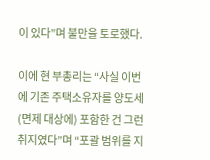이 있다”며 불만을 토로했다.

이에 현 부총리는 “사실 이번에 기존 주택소유자를 양도세 (면제 대상에) 포함한 건 그런 취지였다”며 “포괄 범위를 지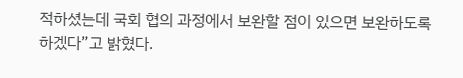적하셨는데 국회 협의 과정에서 보완할 점이 있으면 보완하도록 하겠다”고 밝혔다.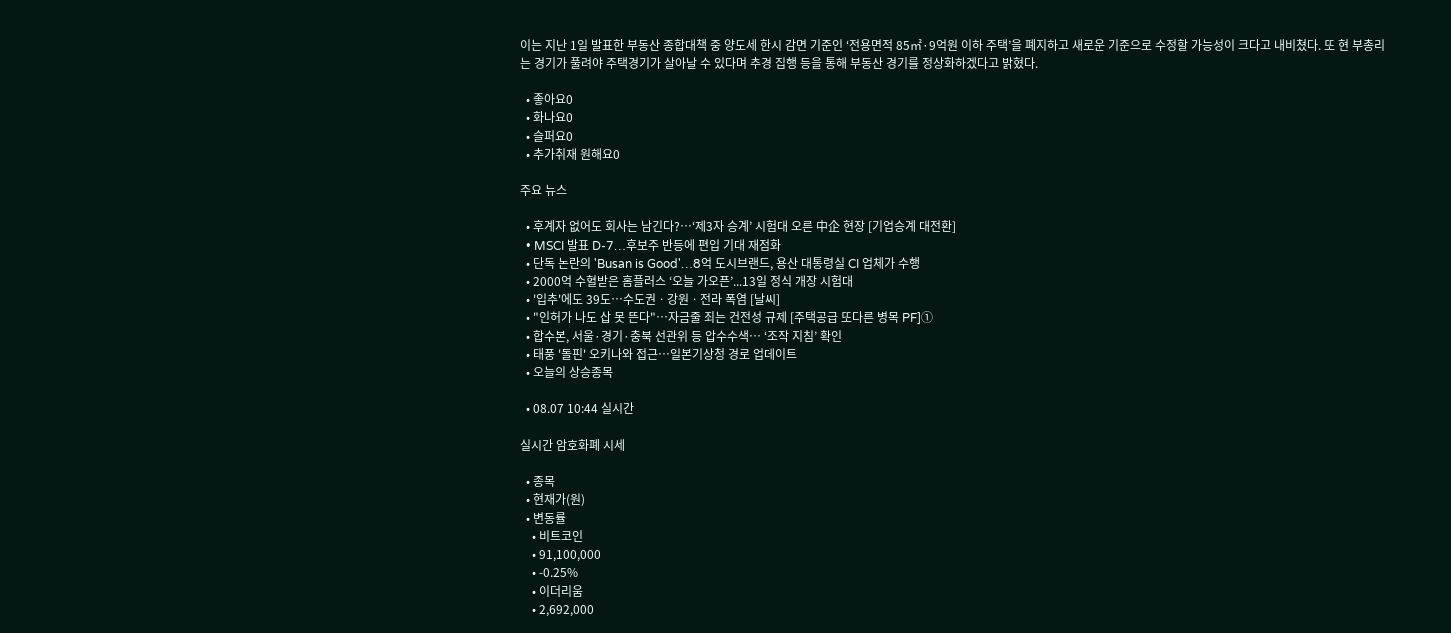이는 지난 1일 발표한 부동산 종합대책 중 양도세 한시 감면 기준인 ‘전용면적 85㎡·9억원 이하 주택’을 폐지하고 새로운 기준으로 수정할 가능성이 크다고 내비쳤다. 또 현 부총리는 경기가 풀려야 주택경기가 살아날 수 있다며 추경 집행 등을 통해 부동산 경기를 정상화하겠다고 밝혔다.

  • 좋아요0
  • 화나요0
  • 슬퍼요0
  • 추가취재 원해요0

주요 뉴스

  • 후계자 없어도 회사는 남긴다?…‘제3자 승계’ 시험대 오른 中企 현장 [기업승계 대전환]
  • MSCI 발표 D-7…후보주 반등에 편입 기대 재점화
  • 단독 논란의 'Busan is Good'…8억 도시브랜드, 용산 대통령실 CI 업체가 수행
  • 2000억 수혈받은 홈플러스 ‘오늘 가오픈’...13일 정식 개장 시험대
  • '입추'에도 39도⋯수도권ㆍ강원ㆍ전라 폭염 [날씨]
  • "인허가 나도 삽 못 뜬다"…자금줄 죄는 건전성 규제 [주택공급 또다른 병목 PF]①
  • 합수본, 서울·경기·충북 선관위 등 압수수색… ‘조작 지침’ 확인
  • 태풍 '돌핀' 오키나와 접근…일본기상청 경로 업데이트
  • 오늘의 상승종목

  • 08.07 10:44 실시간

실시간 암호화폐 시세

  • 종목
  • 현재가(원)
  • 변동률
    • 비트코인
    • 91,100,000
    • -0.25%
    • 이더리움
    • 2,692,000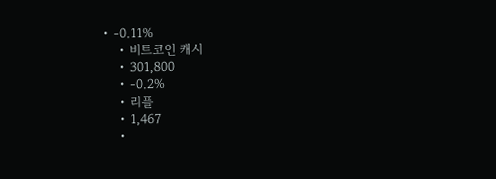• -0.11%
    • 비트코인 캐시
    • 301,800
    • -0.2%
    • 리플
    • 1,467
    •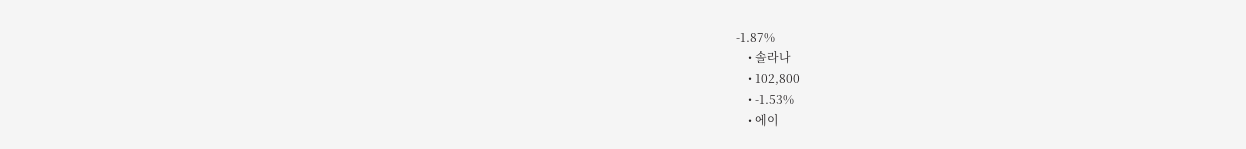-1.87%
    • 솔라나
    • 102,800
    • -1.53%
    • 에이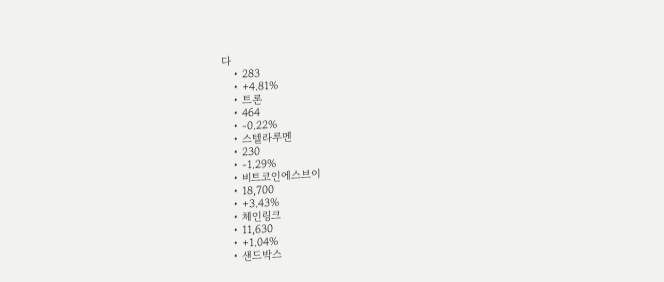다
    • 283
    • +4.81%
    • 트론
    • 464
    • -0.22%
    • 스텔라루멘
    • 230
    • -1.29%
    • 비트코인에스브이
    • 18,700
    • +3.43%
    • 체인링크
    • 11,630
    • +1.04%
    • 샌드박스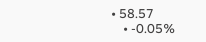• 58.57
    • -0.05%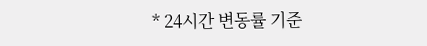* 24시간 변동률 기준